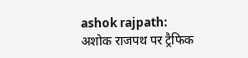ashok rajpath: अशोक राजपथ पर ट्रैफिक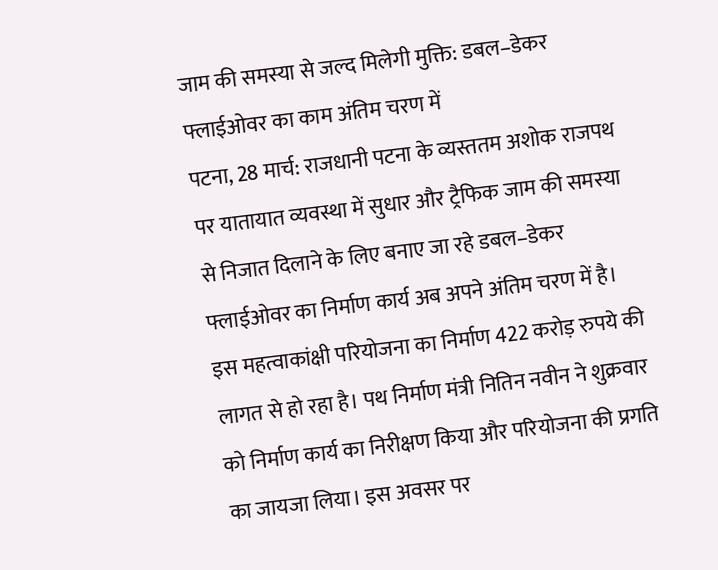जाम की समस्या से जल्द मिलेगी मुक्ति: डबल–डेकर फ्लाईओवर का काम अंतिम चरण में
पटना, 28 मार्च: राजधानी पटना के व्यस्ततम अशोक राजपथ पर यातायात व्यवस्था में सुधार और ट्रैफिक जाम की समस्या से निजात दिलाने के लिए बनाए जा रहे डबल–डेकर फ्लाईओवर का निर्माण कार्य अब अपने अंतिम चरण में है। इस महत्वाकांक्षी परियोजना का निर्माण 422 करोड़ रुपये की लागत से हो रहा है। पथ निर्माण मंत्री नितिन नवीन ने शुक्रवार को निर्माण कार्य का निरीक्षण किया और परियोजना की प्रगति का जायजा लिया। इस अवसर पर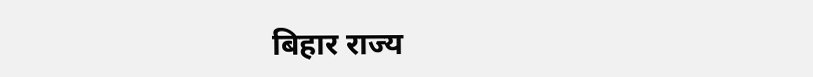बिहार राज्य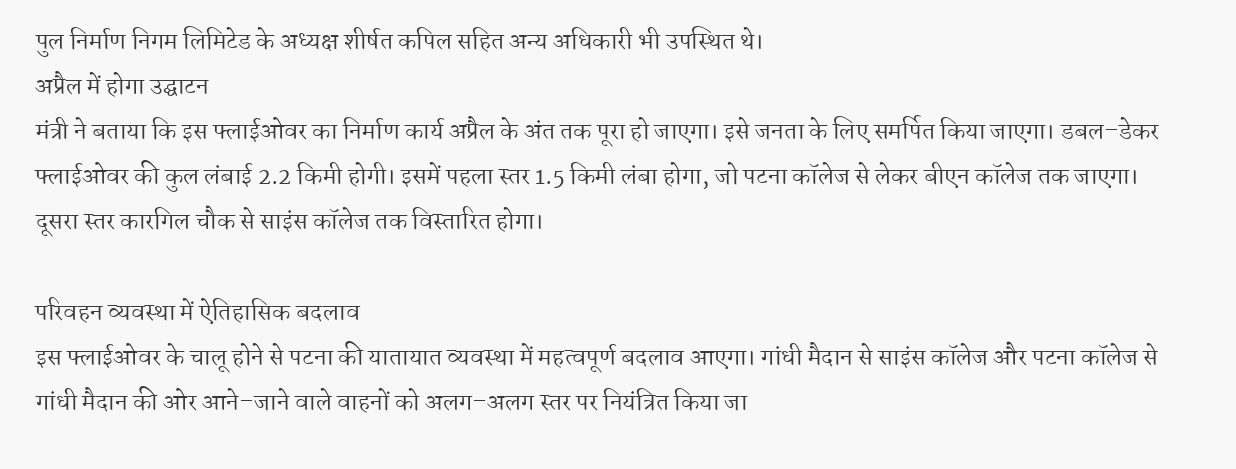पुल निर्माण निगम लिमिटेड के अध्यक्ष शीर्षत कपिल सहित अन्य अधिकारी भी उपस्थित थे।
अप्रैल में होगा उद्घाटन
मंत्री ने बताया कि इस फ्लाईओवर का निर्माण कार्य अप्रैल के अंत तक पूरा हो जाएगा। इसे जनता के लिए समर्पित किया जाएगा। डबल–डेकर फ्लाईओवर की कुल लंबाई 2.2 किमी होगी। इसमें पहला स्तर 1.5 किमी लंबा होगा, जो पटना कॉलेज से लेकर बीएन कॉलेज तक जाएगा। दूसरा स्तर कारगिल चौक से साइंस कॉलेज तक विस्तारित होगा।

परिवहन व्यवस्था में ऐतिहासिक बदलाव
इस फ्लाईओवर के चालू होने से पटना की यातायात व्यवस्था में महत्वपूर्ण बदलाव आएगा। गांधी मैदान से साइंस कॉलेज और पटना कॉलेज से गांधी मैदान की ओर आने–जाने वाले वाहनों को अलग–अलग स्तर पर नियंत्रित किया जा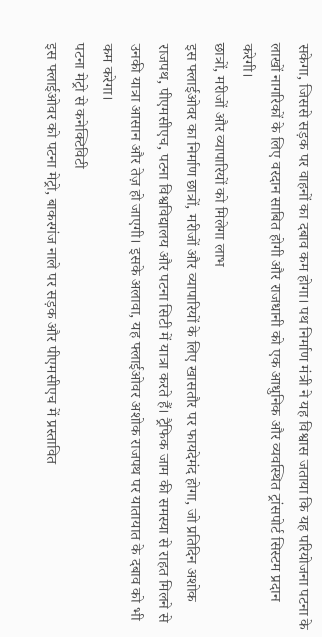सकेगा, जिससे सड़क पर वाहनों का दबाव कम होगा। पथ निर्माण मंत्री ने यह विश्वास जताया कि यह परियोजना पटना के लाखों नागरिकों के लिए वरदान साबित होगी और राजधानी को एक आधुनिक और व्यवस्थित ट्रांसपोर्ट सिस्टम प्रदान करेगी।
छात्रों, मरीजों और व्यापारियों को मिलेगा लाभ
इस फ्लाईओवर का निर्माण छात्रों, मरीजों और व्यापारियों के लिए खासतौर पर फायदेमंद होगा, जो प्रतिदिन अशोक राजपथ, पीएमसीएच, पटना विश्वविद्यालय और पटना सिटी में यात्रा करते हैं। ट्रैफिक जाम की समस्या से राहत मिलने से उनकी यात्रा आसान और तेज़ हो जाएगी। इसके अलावा, यह फ्लाईओवर अशोक राजपथ पर यातायात के दबाव को भी कम करेगा।
पटना मेट्रो से कनेक्टिविटी
इस फ्लाईओवर को पटना मेट्रो, बाकरगंज नाले पर सड़क और पीएमसीएच में प्रस्तावित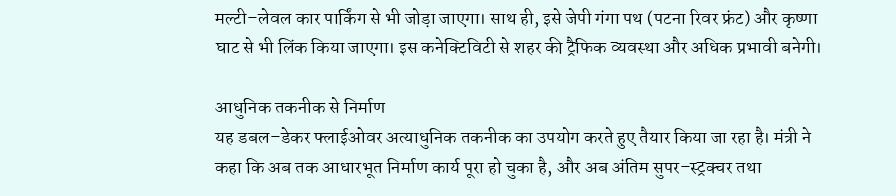मल्टी–लेवल कार पार्किंग से भी जोड़ा जाएगा। साथ ही, इसे जेपी गंगा पथ (पटना रिवर फ्रंट) और कृष्णा घाट से भी लिंक किया जाएगा। इस कनेक्टिविटी से शहर की ट्रैफिक व्यवस्था और अधिक प्रभावी बनेगी।

आधुनिक तकनीक से निर्माण
यह डबल–डेकर फ्लाईओवर अत्याधुनिक तकनीक का उपयोग करते हुए तैयार किया जा रहा है। मंत्री ने कहा कि अब तक आधारभूत निर्माण कार्य पूरा हो चुका है, और अब अंतिम सुपर–स्ट्रक्चर तथा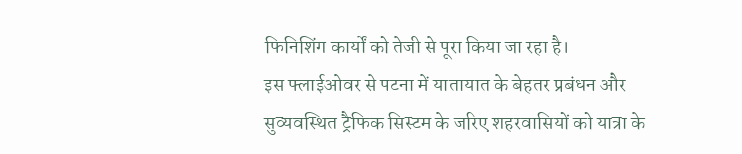फिनिशिंग कार्यों को तेजी से पूरा किया जा रहा है।
इस फ्लाईओवर से पटना में यातायात के बेहतर प्रबंधन और सुव्यवस्थित ट्रैफिक सिस्टम के जरिए शहरवासियों को यात्रा के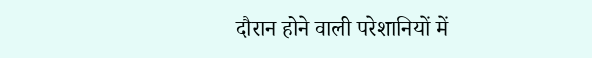दौरान होने वाली परेशानियों में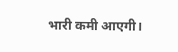भारी कमी आएगी।